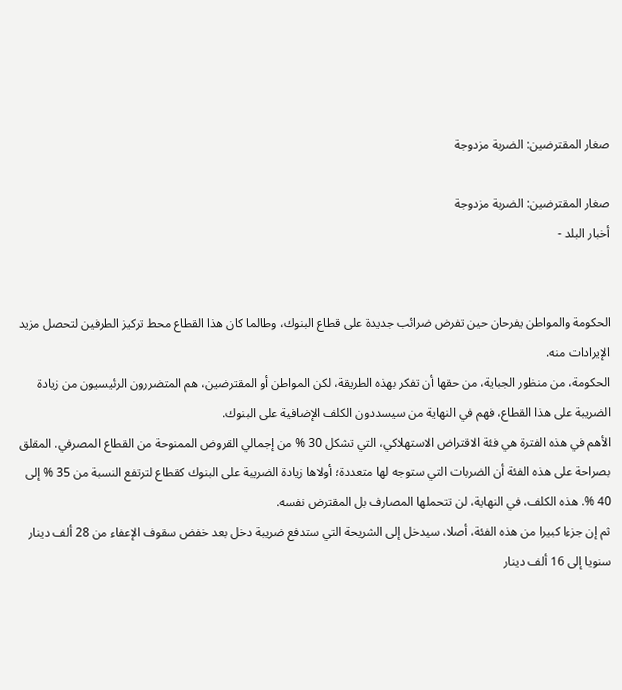صغار المقترضين: الضربة مزدوجة

صغار المقترضين: الضربة مزدوجة
أخبار البلد -


الحكومة والمواطن يفرحان حين تفرض ضرائب جديدة على قطاع البنوك، وطالما كان هذا القطاع محط تركيز الطرفين لتحصل مزيد الإيرادات منه.
الحكومة، من منظور الجباية، من حقها أن تفكر بهذه الطريقة، لكن المواطن أو المقترضين، هم المتضررون الرئيسيون من زيادة الضريبة على هذا القطاع، فهم في النهاية من سيسددون الكلف الإضافية على البنوك.
الأهم في هذه الفترة هي فئة الاقتراض الاستهلاكي، التي تشكل 30 % من إجمالي القروض الممنوحة من القطاع المصرفي. المقلق بصراحة على هذه الفئة أن الضربات التي ستوجه لها متعددة؛ أولاها زيادة الضريبة على البنوك كقطاع لترتفع النسبة من 35 % إلى 40 %. هذه الكلف، في النهاية، لن تتحملها المصارف بل المقترض نفسه.
ثم إن جزءا كبيرا من هذه الفئة، أصلا، سيدخل إلى الشريحة التي ستدفع ضريبة دخل بعد خفض سقوف الإعفاء من 28 ألف دينار سنويا إلى 16 ألف دينار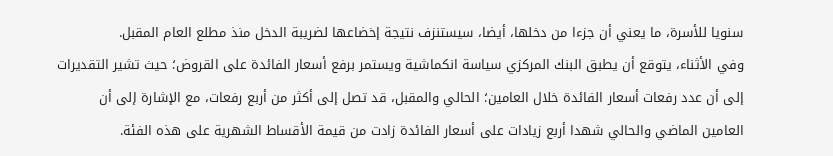سنويا للأسرة، ما يعني أن جزءا من دخلها، أيضا، سيستنزف نتيجة إخضاعها لضريبة الدخل منذ مطلع العام المقبل.
وفي الأثناء، يتوقع أن يطبق البنك المركزي سياسة انكماشية ويستمر برفع أسعار الفائدة على القروض؛ حيث تشير التقديرات إلى أن عدد رفعات أسعار الفائدة خلال العامين؛ الحالي والمقبل، قد تصل إلى أكثر من أربع رفعات، مع الإشارة إلى أن العامين الماضي والحالي شهدا أربع زيادات على أسعار الفائدة زادت من قيمة الأقساط الشهرية على هذه الفئة.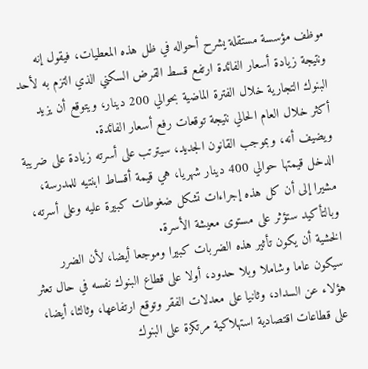موظف مؤسسة مستقلة يشرح أحواله في ظل هذه المعطيات، فيقول إنه ونتيجة زيادة أسعار الفائدة ارتفع قسط القرض السكني الذي التزم به لأحد البنوك التجارية خلال الفترة الماضية بحوالي 200 دينار، ويتوقع أن يزيد أكثر خلال العام الحالي نتيجة توقعات رفع أسعار الفائدة.
ويضيف أنه، وبموجب القانون الجديد، سيترتب على أسرته زيادة على ضريبة الدخل قيمتها حوالي 400 دينار شهريا، هي قيمة أقساط ابنتيه للمدرسة، مشيرا إلى أن كل هذه إجراءات تشكل ضغوطات كبيرة عليه وعلى أسرته، وبالتأكيد ستؤثر على مستوى معيشة الأسرة.
الخشية أن يكون تأثير هذه الضربات كبيرا وموجعا أيضا، لأن الضرر سيكون عاما وشاملا وبلا حدود، أولا على قطاع البنوك نفسه في حال تعثر هؤلاء عن السداد، وثانيا على معدلات الفقر وتوقع ارتفاعها، وثالثا، أيضا، على قطاعات اقتصادية استهلاكية مرتكزة على البنوك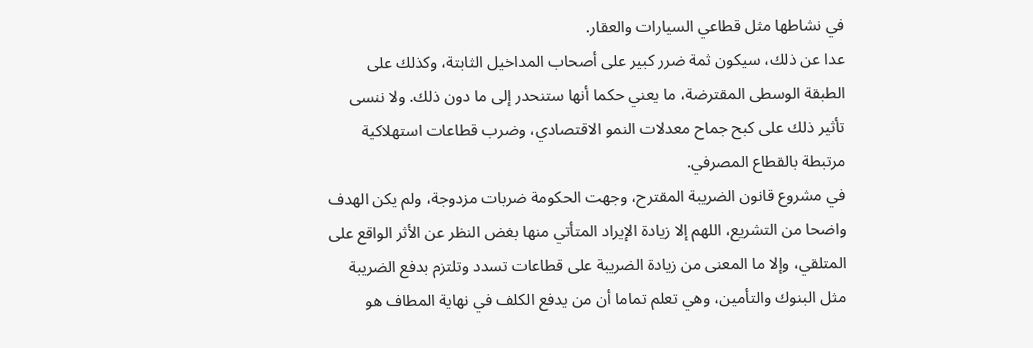في نشاطها مثل قطاعي السيارات والعقار.
عدا عن ذلك، سيكون ثمة ضرر كبير على أصحاب المداخيل الثابتة، وكذلك على الطبقة الوسطى المقترضة، ما يعني حكما أنها ستنحدر إلى ما دون ذلك. ولا ننسى تأثير ذلك على كبح جماح معدلات النمو الاقتصادي، وضرب قطاعات استهلاكية مرتبطة بالقطاع المصرفي.
في مشروع قانون الضريبة المقترح، وجهت الحكومة ضربات مزدوجة، ولم يكن الهدف واضحا من التشريع، اللهم إلا زيادة الإيراد المتأتي منها بغض النظر عن الأثر الواقع على المتلقي، وإلا ما المعنى من زيادة الضريبة على قطاعات تسدد وتلتزم بدفع الضريبة مثل البنوك والتأمين، وهي تعلم تماما أن من يدفع الكلف في نهاية المطاف هو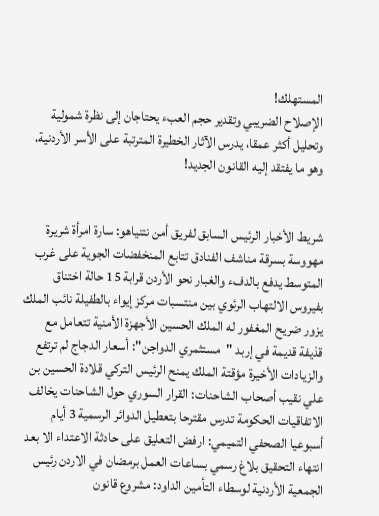المستهلك!
الإصلاح الضريبي وتقدير حجم العبء يحتاجان إلى نظرة شمولية وتحليل أكثر عمقا، يدرس الآثار الخطيرة المترتبة على الأسر الأردنية، وهو ما يفتقد إليه القانون الجديد!


شريط الأخبار الرئيس السابق لفريق أمن نتنياهو: سارة امرأة شريرة مهووسة بسرقة مناشف الفنادق تتابع المنخفضات الجوية على غرب المتوسط يدفع بالدفء والغبار نحو الأردن قرابة 15 حالة اختناق بفيروس الالتهاب الرئوي بين منتسبات مركز إيواء بالطفيلة نائب الملك يزور ضريح المغفور له الملك الحسين الأجهزة الأمنية تتعامل مع قذيفة قديمة في إربد "مستثمري الدواجن": أسعار الدجاج لم ترتفع والزيادات الأخيرة مؤقتة الملك يمنح الرئيس التركي قلادة الحسين بن علي نقيب أصحاب الشاحنات: القرار السوري حول الشاحنات يخالف الاتفاقيات الحكومة تدرس مقترحا بتعطيل الدوائر الرسمية 3 أيام أسبوعيا الصحفي التميمي: ارفض التعليق على حادثة الاعتداء الا بعد انتهاء التحقيق بلاغ رسمي بساعات العمل برمضان في الاردن رئيس الجمعية الأردنية لوسطاء التأمين الداود: مشروع قانون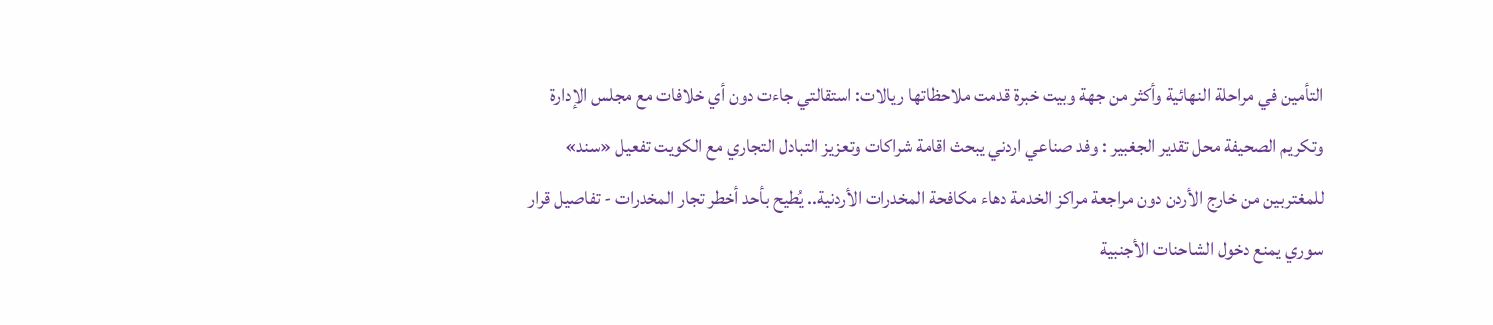التأمين في مراحلة النهائية وأكثر من جهة وبيت خبرة قدمت ملاحظاتها ريالات: استقالتي جاءت دون أي خلافات مع مجلس الإدارة وتكريم الصحيفة محل تقدير الجغبير : وفد صناعي اردني يبحث اقامة شراكات وتعزيز التبادل التجاري مع الكويت تفعيل «سند» للمغتربين من خارج الأردن دون مراجعة مراكز الخدمة دهاء مكافحة المخدرات الأردنية.. يُطيح بأحد أخطر تجار المخدرات - تفاصيل قرار سوري يمنع دخول الشاحنات الأجنبية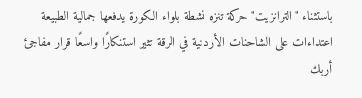باستثناء "الترانزيت" حركة تنزه نشطة بلواء الكورة يدفعها جمالية الطبيعة اعتداءات على الشاحنات الأردنية في الرقة تثير استنكارًا واسعًا قرار مفاجئ أربك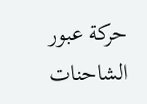حركة عبور الشاحنات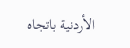الأردنية باتجاه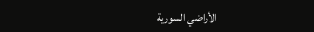الأراضي السورية